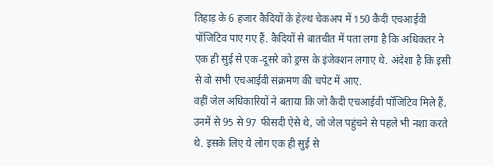तिहाड़ के 6 हजार कैदियों के हेल्थ चेकअप में 150 कैदी एचआईवी पॉजिटिव पाए गए हैं. कैदियों से बातचीत में पता लगा है कि अधिकतर ने एक ही सुई से एक-दूसरे को ड्रग्स के इंजेक्शन लगाए थे. अंदेशा है कि इसी से वो सभी एचआईवी संक्रमण की चपेट में आए.
वहीं जेल अधिकारियों ने बताया कि जो कैदी एचआईवी पॉजिटिव मिले हैं, उनमें से 95 से 97 फीसदी ऐसे थे, जो जेल पहुंचने से पहले भी नशा करते थे. इसके लिए ये लोग एक ही सुई से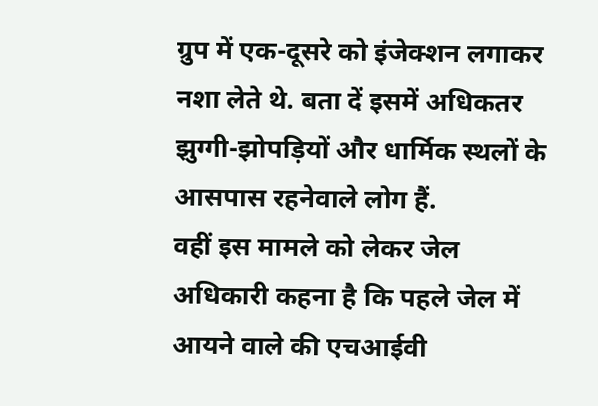ग्रुप में एक-दूसरे को इंजेक्शन लगाकर नशा लेते थे. बता दें इसमें अधिकतर झुग्गी-झोपड़ियों और धार्मिक स्थलों के आसपास रहनेवाले लोग हैं.
वहीं इस मामले को लेकर जेल अधिकारी कहना है कि पहले जेल में आयने वाले की एचआईवी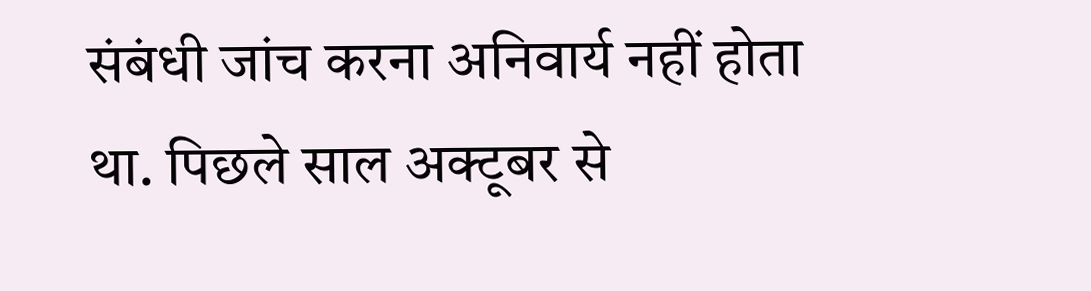संबंधी जांच करना अनिवार्य नहीं होता था. पिछले साल अक्टूबर से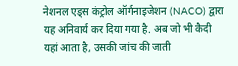नेशनल एड्स कंट्रोल ऑर्गनाइजेशन (NACO) द्वारा यह अनिवार्य कर दिया गया है. अब जो भी कैदी यहां आता है, उसकी जांच की जाती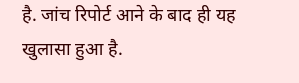है. जांच रिपोर्ट आने के बाद ही यह खुलासा हुआ है.